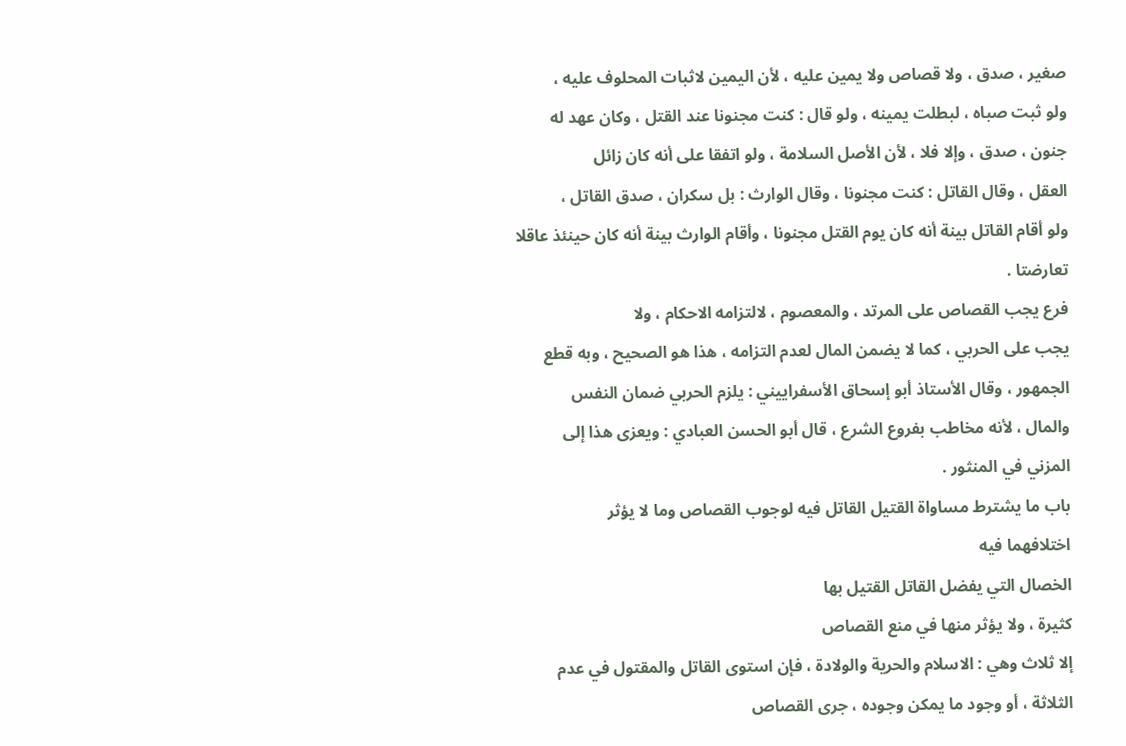صغير ، صدق ، ولا قصاص ولا يمين عليه ، لأن اليمين لاثبات المحلوف عليه ،
ولو ثبت صباه ، لبطلت يمينه ، ولو قال : كنت مجنونا عند القتل ، وكان عهد له
جنون ، صدق ، وإلا فلا ، لأن الأصل السلامة ، ولو اتفقا على أنه كان زائل
العقل ، وقال القاتل : كنت مجنونا ، وقال الوارث : بل سكران ، صدق القاتل ،
ولو أقام القاتل بينة أنه كان يوم القتل مجنونا ، وأقام الوارث بينة أنه كان حينئذ عاقلا
تعارضتا .
فرع يجب القصاص على المرتد ، والمعصوم ، لالتزامه الاحكام ، ولا
يجب على الحربي ، كما لا يضمن المال لعدم التزامه ، هذا هو الصحيح ، وبه قطع
الجمهور ، وقال الأستاذ أبو إسحاق الأسفراييني : يلزم الحربي ضمان النفس
والمال ، لأنه مخاطب بفروع الشرع ، قال أبو الحسن العبادي : ويعزى هذا إلى
المزني في المنثور .
باب ما يشترط مساواة القتيل القاتل فيه لوجوب القصاص وما لا يؤثر
اختلافهما فيه
الخصال التي يفضل القاتل القتيل بها
كثيرة ، ولا يؤثر منها في منع القصاص
إلا ثلاث وهي : الاسلام والحرية والولادة ، فإن استوى القاتل والمقتول في عدم
الثلاثة ، أو وجود ما يمكن وجوده ، جرى القصاص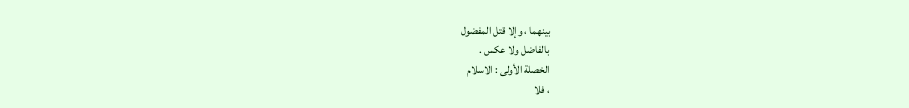بينهما ، وإلا قتل المفضول
بالفاضل ولا عكس .
الخصلة الأولى : الاسلام
، فلا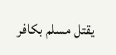يقتل مسلم بكافر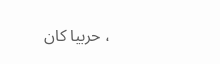، حربيا كان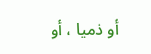أو ذميا ، أو